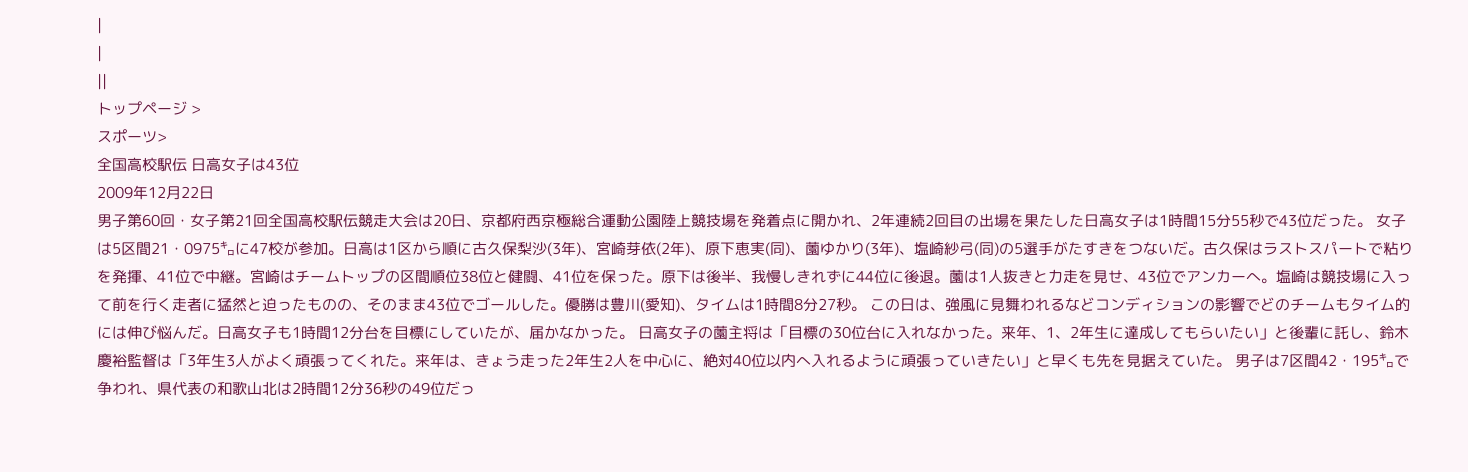|
|
||
トップページ >
スポーツ>
全国高校駅伝 日高女子は43位
2009年12月22日
男子第60回・女子第21回全国高校駅伝競走大会は20日、京都府西京極総合運動公園陸上競技場を発着点に開かれ、2年連続2回目の出場を果たした日高女子は1時間15分55秒で43位だった。 女子は5区間21・0975㌔に47校が参加。日高は1区から順に古久保梨沙(3年)、宮崎芽依(2年)、原下恵実(同)、薗ゆかり(3年)、塩崎紗弓(同)の5選手がたすきをつないだ。古久保はラストスパートで粘りを発揮、41位で中継。宮崎はチームトップの区間順位38位と健闘、41位を保った。原下は後半、我慢しきれずに44位に後退。薗は1人抜きと力走を見せ、43位でアンカーへ。塩崎は競技場に入って前を行く走者に猛然と迫ったものの、そのまま43位でゴールした。優勝は豊川(愛知)、タイムは1時間8分27秒。 この日は、強風に見舞われるなどコンディションの影響でどのチームもタイム的には伸び悩んだ。日高女子も1時間12分台を目標にしていたが、届かなかった。 日高女子の薗主将は「目標の30位台に入れなかった。来年、1、2年生に達成してもらいたい」と後輩に託し、鈴木慶裕監督は「3年生3人がよく頑張ってくれた。来年は、きょう走った2年生2人を中心に、絶対40位以内へ入れるように頑張っていきたい」と早くも先を見据えていた。 男子は7区間42・195㌔で争われ、県代表の和歌山北は2時間12分36秒の49位だっ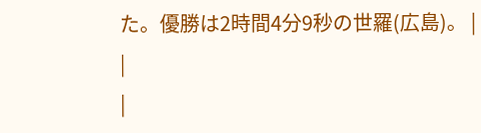た。優勝は2時間4分9秒の世羅(広島)。 |
|
|